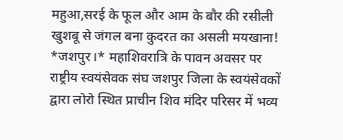महुआ,सरई के फूल और आम के बौर की रसीली खुशबू से जंगल बना कुदरत का असली मयखाना!
*जशपुर।* महाशिवरात्रि के पावन अवसर पर राष्ट्रीय स्वयंसेवक संघ जशपुर जिला के स्वयंसेवकों द्वारा लोरो स्थित प्राचीन शिव मंदिर परिसर में भव्य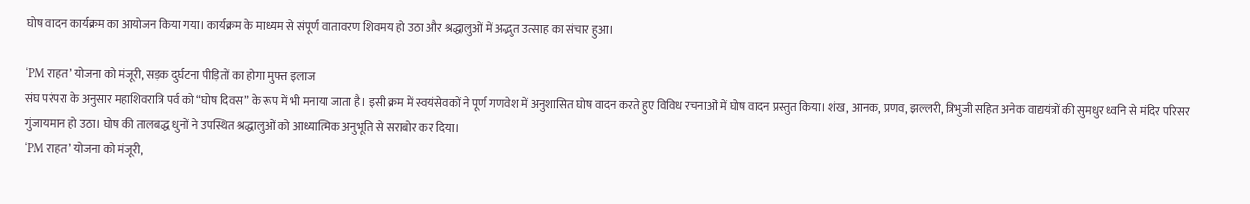घोष वादन कार्यक्रम का आयोजन किया गया। कार्यक्रम के माध्यम से संपूर्ण वातावरण शिवमय हो उठा और श्रद्धालुओं में अद्भुत उत्साह का संचार हुआ।

‘PM राहत’ योजना को मंजूरी, सड़क दुर्घटना पीड़ितों का होगा मुफ्त इलाज
संघ परंपरा के अनुसार महाशिवरात्रि पर्व को “घोष दिवस” के रूप में भी मनाया जाता है। इसी क्रम में स्वयंसेवकों ने पूर्ण गणवेश में अनुशासित घोष वादन करते हुए विविध रचनाओं में घोष वादन प्रस्तुत किया। शंख, आनक, प्रणव, झल्लरी, त्रिभुजी सहित अनेक वाद्ययंत्रों की सुमधुर ध्वनि से मंदिर परिसर गुंजायमान हो उठा। घोष की तालबद्ध धुनों ने उपस्थित श्रद्धालुओं को आध्यात्मिक अनुभूति से सराबोर कर दिया।
‘PM राहत’ योजना को मंजूरी,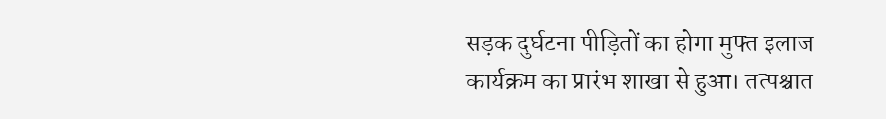सड़क दुर्घटना पीड़ितों का होगा मुफ्त इलाज
कार्यक्रम का प्रारंभ शाखा से हुआ। तत्पश्चात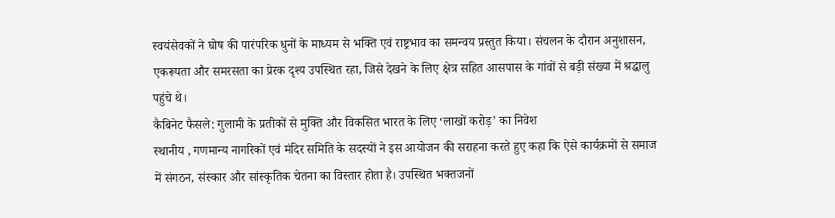स्वयंसेवकों ने घोष की पारंपरिक धुनों के माध्यम से भक्ति एवं राष्ट्रभाव का समन्वय प्रस्तुत किया। संचलन के दौरान अनुशासन, एकरूपता और समरसता का प्रेरक दृश्य उपस्थित रहा, जिसे देखने के लिए क्षेत्र सहित आसपास के गांवों से बड़ी संख्या में श्रद्धालु पहुंचे थे।
कैबिनेट फैसले: गुलामी के प्रतीकों से मुक्ति और विकसित भारत के लिए ‘लाखों करोड़’ का निवेश
स्थानीय , गणमान्य नागरिकों एवं मंदिर समिति के सदस्यों ने इस आयोजन की सराहना करते हुए कहा कि ऐसे कार्यक्रमों से समाज में संगठन, संस्कार और सांस्कृतिक चेतना का विस्तार होता है। उपस्थित भक्तजनों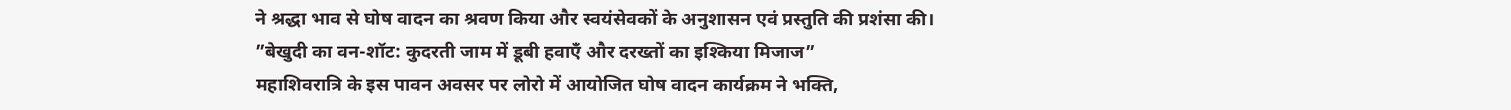ने श्रद्धा भाव से घोष वादन का श्रवण किया और स्वयंसेवकों के अनुशासन एवं प्रस्तुति की प्रशंसा की।
”बेखुदी का वन-शॉट: कुदरती जाम में डूबी हवाएँ और दरख्तों का इश्किया मिजाज”
महाशिवरात्रि के इस पावन अवसर पर लोरो में आयोजित घोष वादन कार्यक्रम ने भक्ति,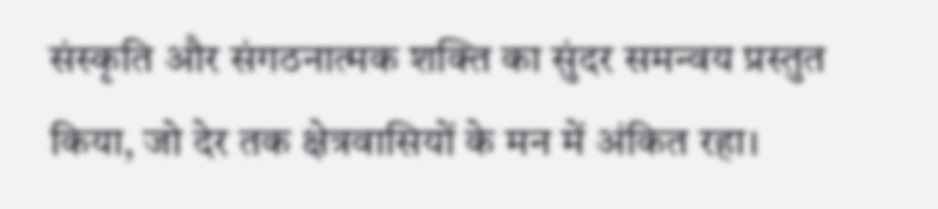संस्कृति और संगठनात्मक शक्ति का सुंदर समन्वय प्रस्तुत किया, जो देर तक क्षेत्रवासियों के मन में अंकित रहा।